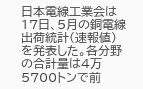日本電線工業会は17日、5月の銅電線出荷統計(速報値)を発表した。各分野の合計量は4万5700トンで前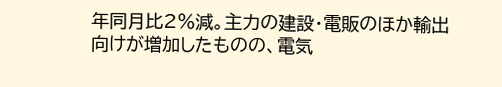年同月比2%減。主力の建設・電販のほか輸出向けが増加したものの、電気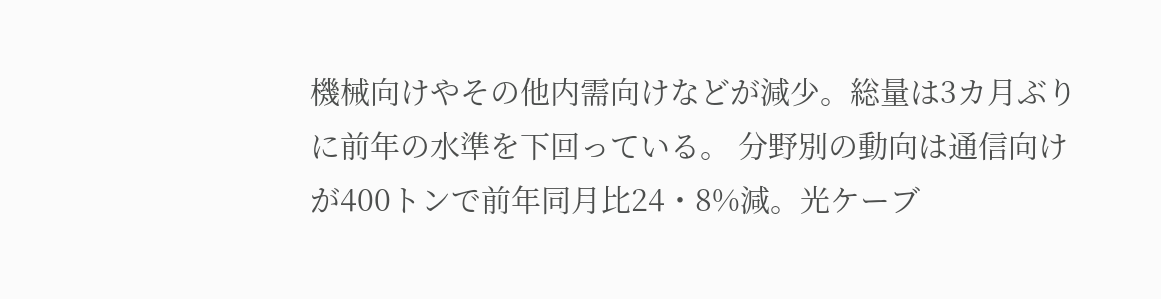機械向けやその他内需向けなどが減少。総量は3カ月ぶりに前年の水準を下回っている。 分野別の動向は通信向けが400トンで前年同月比24・8%減。光ケーブ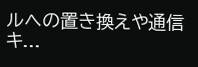ルへの置き換えや通信キ...